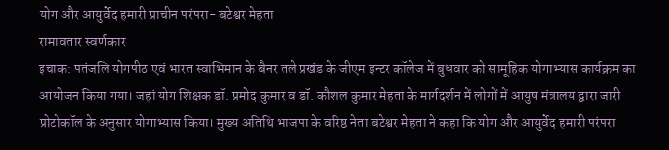योग और आयुर्वेद हमारी प्राचीन परंपरा- बटेश्वर मेहता
रामावतार स्वर्णकार
इचाक: पतंजलि योगपीठ एवं भारत स्वाभिमान के बैनर तले प्रखंड के जीएम इन्टर कॉलेज में बुधवार को सामूहिक योगाभ्यास कार्यक्रम का आयोजन किया गया। जहां योग शिक्षक डॉ. प्रमोद कुमार व डॉ. कौशल कुमार मेहता के मार्गदर्शन में लोगों में आयुष मंत्रालय द्वारा जारी प्रोटोकॉल के अनुसार योगाभ्यास किया। मुख्य अतिथि भाजपा के वरिष्ठ नेता बटेश्वर मेहता ने कहा कि योग और आयुर्वेद हमारी परंपरा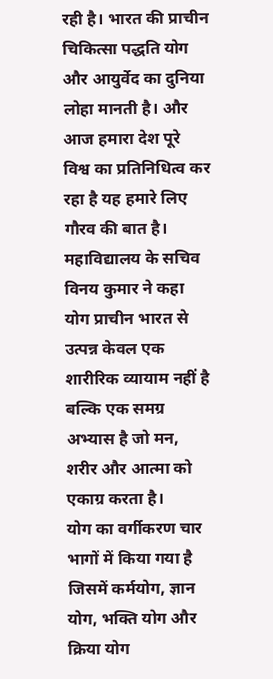रही है। भारत की प्राचीन चिकित्सा पद्धति योग और आयुर्वेद का दुनिया लोहा मानती है। और आज हमारा देश पूरे विश्व का प्रतिनिधित्व कर रहा है यह हमारे लिए गौरव की बात है। महाविद्यालय के सचिव विनय कुमार ने कहा योग प्राचीन भारत से उत्पन्न केवल एक शारीरिक व्यायाम नहीं है बल्कि एक समग्र अभ्यास है जो मन, शरीर और आत्मा को एकाग्र करता है।
योग का वर्गीकरण चार भागों में किया गया है जिसमें कर्मयोग, ज्ञान योग, भक्ति योग और क्रिया योग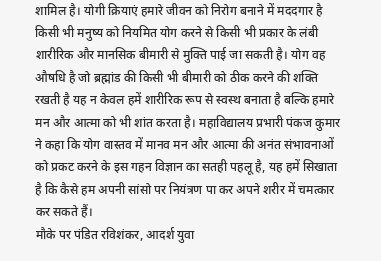शामिल है। योगी क्रियाएं हमारे जीवन को निरोग बनाने में मददगार है किसी भी मनुष्य को नियमित योग करने से किसी भी प्रकार के लंबी शारीरिक और मानसिक बीमारी से मुक्ति पाई जा सकती है। योग वह औषधि है जो ब्रह्मांड की किसी भी बीमारी को ठीक करने की शक्ति रखती है यह न केवल हमें शारीरिक रूप से स्वस्थ बनाता है बल्कि हमारे मन और आत्मा को भी शांत करता है। महाविद्यालय प्रभारी पंकज कुमार ने कहा कि योग वास्तव में मानव मन और आत्मा की अनंत संभावनाओं को प्रकट करने के इस गहन विज्ञान का सतही पहलू है, यह हमें सिखाता है कि कैसे हम अपनी सांसो पर नियंत्रण पा कर अपने शरीर में चमत्कार कर सकते हैं।
मौके पर पंडित रविशंकर, आदर्श युवा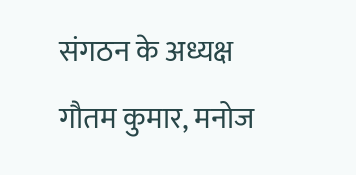संगठन के अध्यक्ष गौतम कुमार, मनोज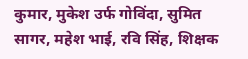कुमार, मुकेश उर्फ गोविंदा, सुमित सागर, महेश भाई, रवि सिंह, शिक्षक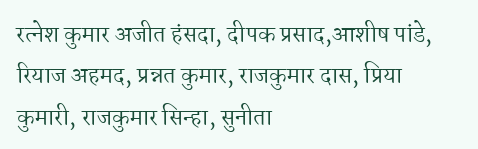रत्नेश कुमार अजीत हंसदा, दीपक प्रसाद,आशीष पांडे, रियाज अहमद, प्रन्नत कुमार, राजकुमार दास, प्रिया कुमारी, राजकुमार सिन्हा, सुनीता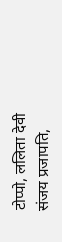टोप्पो, ललिता देवी संजय प्रजापति,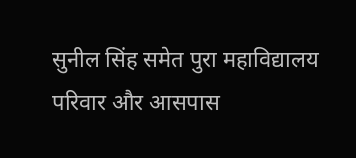सुनील सिंह समेत पुरा महाविद्यालय परिवार और आसपास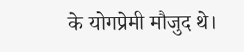के योगप्रेमी मौजुद थे।